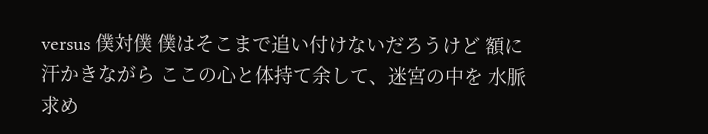versus 僕対僕 僕はそこまで追い付けないだろうけど 額に汗かきながら ここの心と体持て余して、迷宮の中を 水脈求め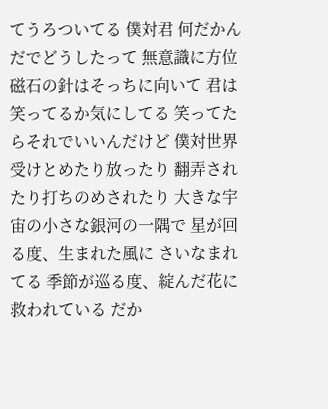てうろついてる 僕対君 何だかんだでどうしたって 無意識に方位磁石の針はそっちに向いて 君は笑ってるか気にしてる 笑ってたらそれでいいんだけど 僕対世界 受けとめたり放ったり 翻弄されたり打ちのめされたり 大きな宇宙の小さな銀河の一隅で 星が回る度、生まれた風に さいなまれてる 季節が巡る度、綻んだ花に 救われている だか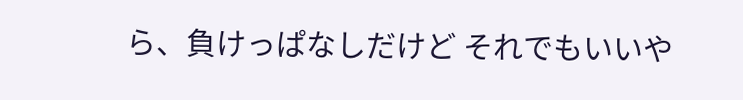ら、負けっぱなしだけど それでもいいや